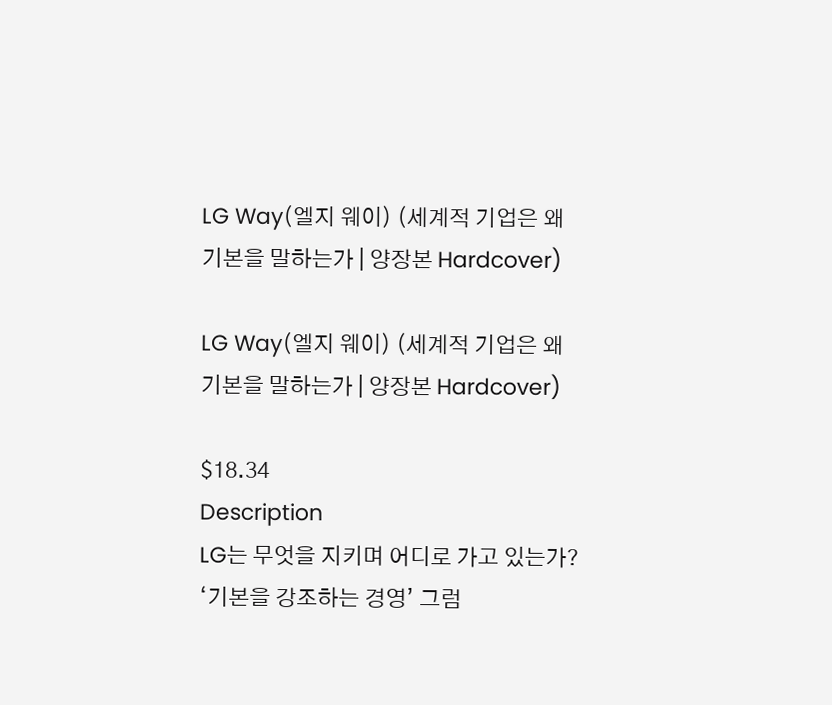LG Way(엘지 웨이) (세계적 기업은 왜 기본을 말하는가 | 양장본 Hardcover)

LG Way(엘지 웨이) (세계적 기업은 왜 기본을 말하는가 | 양장본 Hardcover)

$18.34
Description
LG는 무엇을 지키며 어디로 가고 있는가?
‘기본을 강조하는 경영’ 그럼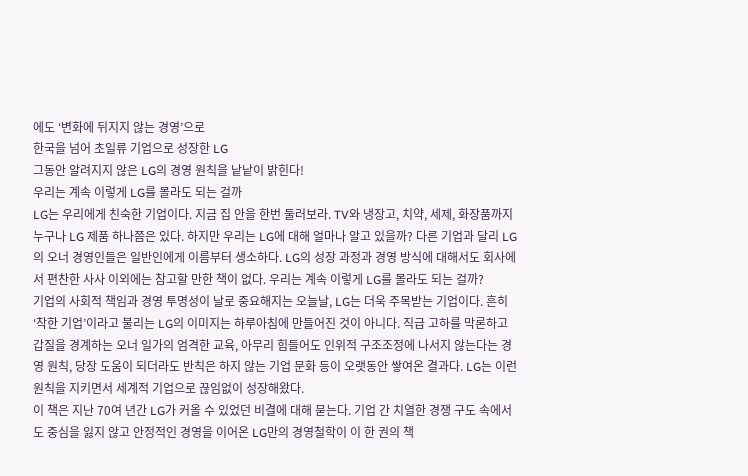에도 ‘변화에 뒤지지 않는 경영’으로
한국을 넘어 초일류 기업으로 성장한 LG
그동안 알려지지 않은 LG의 경영 원칙을 낱낱이 밝힌다!
우리는 계속 이렇게 LG를 몰라도 되는 걸까
LG는 우리에게 친숙한 기업이다. 지금 집 안을 한번 둘러보라. TV와 냉장고, 치약, 세제, 화장품까지 누구나 LG 제품 하나쯤은 있다. 하지만 우리는 LG에 대해 얼마나 알고 있을까? 다른 기업과 달리 LG의 오너 경영인들은 일반인에게 이름부터 생소하다. LG의 성장 과정과 경영 방식에 대해서도 회사에서 편찬한 사사 이외에는 참고할 만한 책이 없다. 우리는 계속 이렇게 LG를 몰라도 되는 걸까?
기업의 사회적 책임과 경영 투명성이 날로 중요해지는 오늘날, LG는 더욱 주목받는 기업이다. 흔히 ‘착한 기업’이라고 불리는 LG의 이미지는 하루아침에 만들어진 것이 아니다. 직급 고하를 막론하고 갑질을 경계하는 오너 일가의 엄격한 교육, 아무리 힘들어도 인위적 구조조정에 나서지 않는다는 경영 원칙, 당장 도움이 되더라도 반칙은 하지 않는 기업 문화 등이 오랫동안 쌓여온 결과다. LG는 이런 원칙을 지키면서 세계적 기업으로 끊임없이 성장해왔다.
이 책은 지난 70여 년간 LG가 커올 수 있었던 비결에 대해 묻는다. 기업 간 치열한 경쟁 구도 속에서도 중심을 잃지 않고 안정적인 경영을 이어온 LG만의 경영철학이 이 한 권의 책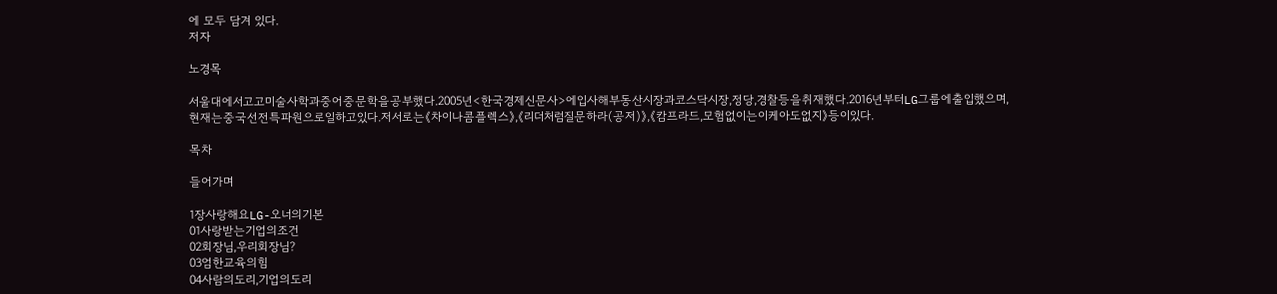에 모두 담겨 있다.
저자

노경목

서울대에서고고미술사학과중어중문학을공부했다.2005년<한국경제신문사>에입사해부동산시장과코스닥시장,정당,경찰등을취재했다.2016년부터LG그룹에출입했으며,현재는중국선전특파원으로일하고있다.저서로는《차이나콤플렉스》,《리더처럼질문하라(공저)》,《캄프라드,모험없이는이케아도없지》등이있다.

목차

들어가며

1장사랑해요LG-오너의기본
01사랑받는기업의조건
02회장님,우리회장님?
03엄한교육의힘
04사람의도리,기업의도리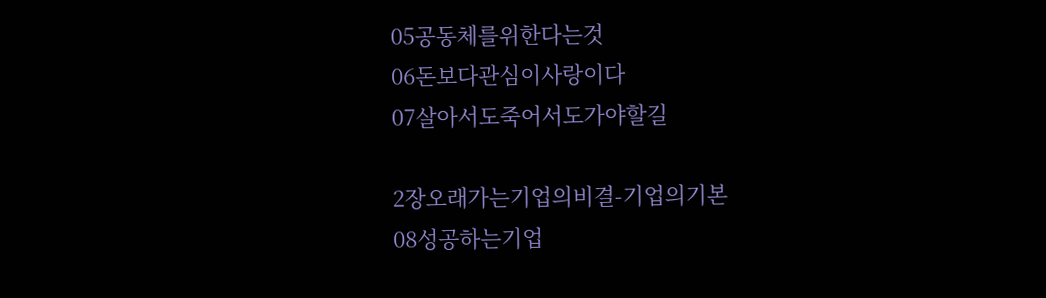05공동체를위한다는것
06돈보다관심이사랑이다
07살아서도죽어서도가야할길

2장오래가는기업의비결-기업의기본
08성공하는기업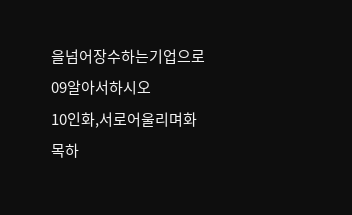을넘어장수하는기업으로
09알아서하시오
10인화,서로어울리며화목하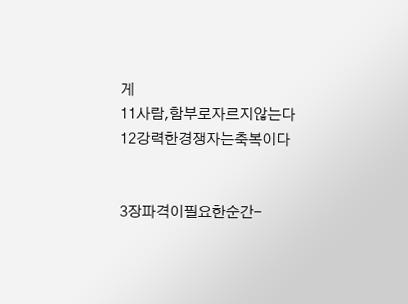게
11사람,함부로자르지않는다
12강력한경쟁자는축복이다


3장파격이필요한순간-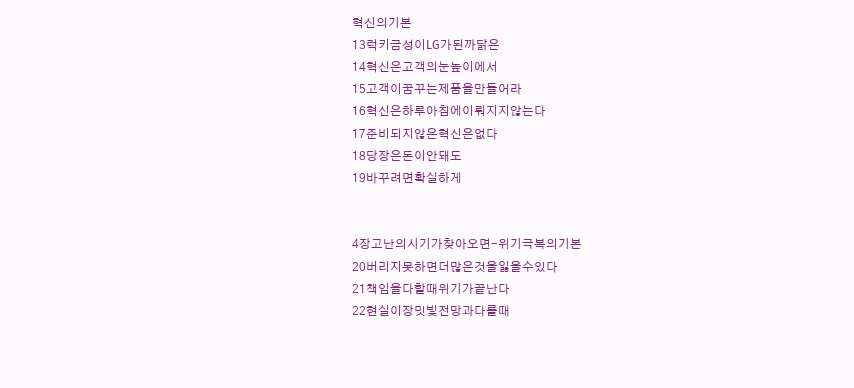혁신의기본
13럭키금성이LG가된까닭은
14혁신은고객의눈높이에서
15고객이꿈꾸는제품을만들어라
16혁신은하루아침에이뤄지지않는다
17준비되지않은혁신은없다
18당장은돈이안돼도
19바꾸려면확실하게


4장고난의시기가찾아오면-위기극복의기본
20버리지못하면더많은것을잃을수있다
21책임을다할때위기가끝난다
22현실이장밋빛전망과다를때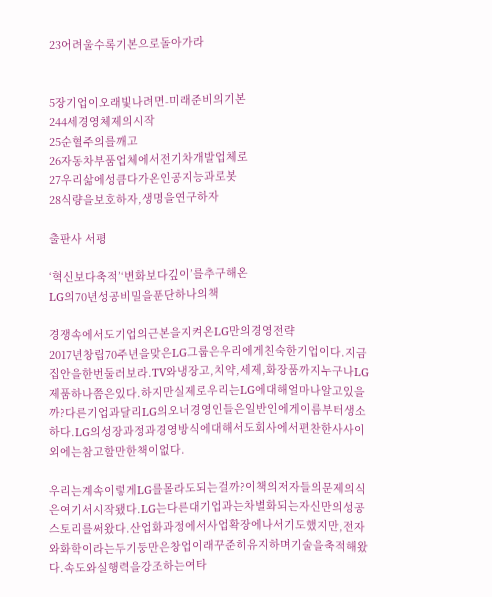23어려울수록기본으로돌아가라


5장기업이오래빛나려면-미래준비의기본
244세경영체제의시작
25순혈주의를깨고
26자동차부품업체에서전기차개발업체로
27우리삶에성큼다가온인공지능과로봇
28식량을보호하자,생명을연구하자

출판사 서평

‘혁신보다축적’‘변화보다깊이’를추구해온
LG의70년성공비밀을푼단하나의책

경쟁속에서도기업의근본을지켜온LG만의경영전략
2017년창립70주년을맞은LG그룹은우리에게친숙한기업이다.지금집안을한번둘러보라.TV와냉장고,치약,세제,화장품까지누구나LG제품하나쯤은있다.하지만실제로우리는LG에대해얼마나알고있을까?다른기업과달리LG의오너경영인들은일반인에게이름부터생소하다.LG의성장과정과경영방식에대해서도회사에서편찬한사사이외에는참고할만한책이없다.

우리는계속이렇게LG를몰라도되는걸까?이책의저자들의문제의식은여기서시작됐다.LG는다른대기업과는차별화되는자신만의성공스토리를써왔다.산업화과정에서사업확장에나서기도했지만,전자와화학이라는두기둥만은창업이래꾸준히유지하며기술을축적해왔다.속도와실행력을강조하는여타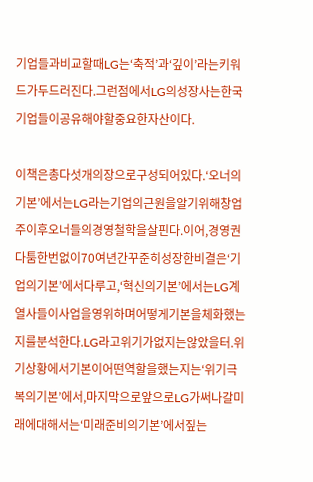기업들과비교할때LG는‘축적’과‘깊이’라는키워드가두드러진다.그런점에서LG의성장사는한국기업들이공유해야할중요한자산이다.

이책은총다섯개의장으로구성되어있다.‘오너의기본’에서는LG라는기업의근원을알기위해창업주이후오너들의경영철학을살핀다.이어,경영권다툼한번없이70여년간꾸준히성장한비결은‘기업의기본’에서다루고,‘혁신의기본’에서는LG계열사들이사업을영위하며어떻게기본을체화했는지를분석한다.LG라고위기가없지는않았을터.위기상황에서기본이어떤역할을했는지는‘위기극복의기본’에서,마지막으로앞으로LG가써나갈미래에대해서는‘미래준비의기본’에서짚는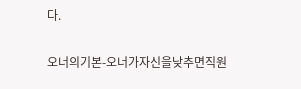다.

오너의기본-오너가자신을낮추면직원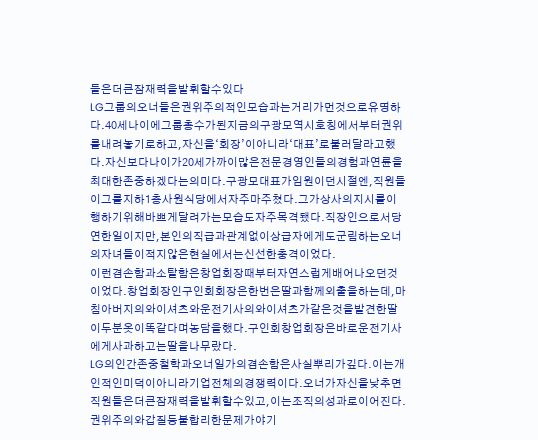들은더큰잠재력을발휘할수있다
LG그룹의오너들은권위주의적인모습과는거리가먼것으로유명하다.40세나이에그룹총수가된지금의구광모역시호칭에서부터권위를내려놓기로하고,자신을‘회장’이아니라‘대표’로불러달라고했다.자신보다나이가20세가까이많은전문경영인들의경험과연륜을최대한존중하겠다는의미다.구광모대표가임원이던시절엔,직원들이그를지하1층사원식당에서자주마주쳤다.그가상사의지시를이행하기위해바쁘게달려가는모습도자주목격됐다.직장인으로서당연한일이지만,본인의직급과관계없이상급자에게도군림하는오너의자녀들이적지않은현실에서는신선한충격이었다.
이런겸손함과소탈함은창업회장때부터자연스럽게배어나오던것이었다.창업회장인구인회회장은한번은딸과함께외출을하는데,마침아버지의와이셔츠와운전기사의와이셔츠가같은것을발견한딸이두분옷이똑같다며농담을했다.구인회창업회장은바로운전기사에게사과하고는딸을나무랐다.
LG의인간존중철학과오너일가의겸손함은사실뿌리가깊다.이는개인적인미덕이아니라기업전체의경쟁력이다.오너가자신을낮추면직원들은더큰잠재력을발휘할수있고,이는조직의성과로이어진다.권위주의와갑질등불합리한문제가야기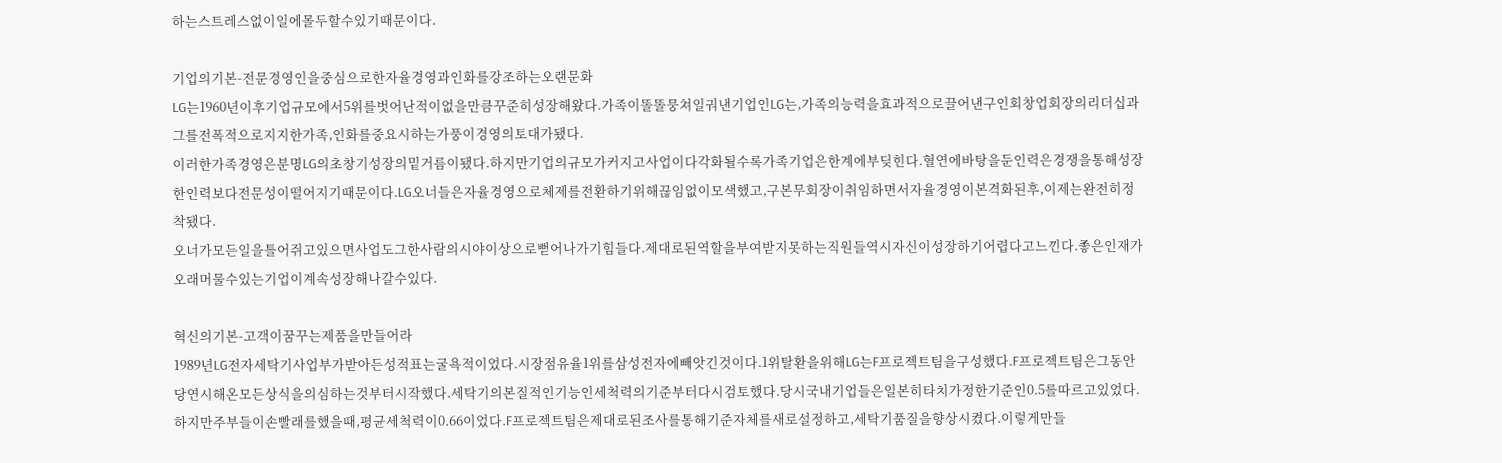하는스트레스없이일에몰두할수있기때문이다.

기업의기본-전문경영인을중심으로한자율경영과인화를강조하는오랜문화
LG는1960년이후기업규모에서5위를벗어난적이없을만큼꾸준히성장해왔다.가족이똘똘뭉쳐일궈낸기업인LG는,가족의능력을효과적으로끌어낸구인회창업회장의리더십과그를전폭적으로지지한가족,인화를중요시하는가풍이경영의토대가됐다.
이러한가족경영은분명LG의초창기성장의밑거름이됐다.하지만기업의규모가커지고사업이다각화될수록가족기업은한계에부딪힌다.혈연에바탕을둔인력은경쟁을통해성장한인력보다전문성이떨어지기때문이다.LG오너들은자율경영으로체제를전환하기위해끊임없이모색했고,구본무회장이취임하면서자율경영이본격화된후,이제는완전히정착됐다.
오너가모든일을틀어쥐고있으면사업도그한사람의시야이상으로뻗어나가기힘들다.제대로된역할을부여받지못하는직원들역시자신이성장하기어렵다고느낀다.좋은인재가오래머물수있는기업이계속성장해나갈수있다.

혁신의기본-고객이꿈꾸는제품을만들어라
1989년LG전자세탁기사업부가받아든성적표는굴욕적이었다.시장점유율1위를삼성전자에빼앗긴것이다.1위탈환을위해LG는F프로젝트팀을구성했다.F프로젝트팀은그동안당연시해온모든상식을의심하는것부터시작했다.세탁기의본질적인기능인세척력의기준부터다시검토했다.당시국내기업들은일본히타치가정한기준인0.5를따르고있었다.하지만주부들이손빨래를했을때,평균세척력이0.66이었다.F프로젝트팀은제대로된조사를통해기준자체를새로설정하고,세탁기품질을향상시켰다.이렇게만들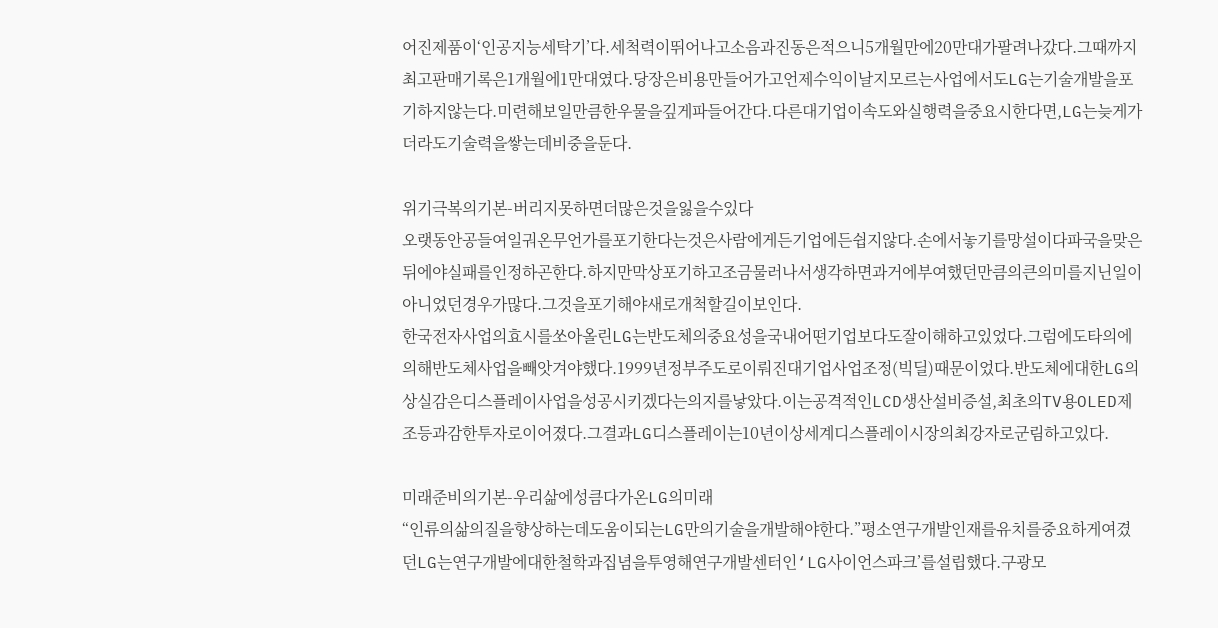어진제품이‘인공지능세탁기’다.세척력이뛰어나고소음과진동은적으니5개월만에20만대가팔려나갔다.그때까지최고판매기록은1개월에1만대였다.당장은비용만들어가고언제수익이날지모르는사업에서도LG는기술개발을포기하지않는다.미련해보일만큼한우물을깊게파들어간다.다른대기업이속도와실행력을중요시한다면,LG는늦게가더라도기술력을쌓는데비중을둔다.

위기극복의기본-버리지못하면더많은것을잃을수있다
오랫동안공들여일궈온무언가를포기한다는것은사람에게든기업에든쉽지않다.손에서놓기를망설이다파국을맞은뒤에야실패를인정하곤한다.하지만막상포기하고조금물러나서생각하면과거에부여했던만큼의큰의미를지닌일이아니었던경우가많다.그것을포기해야새로개척할길이보인다.
한국전자사업의효시를쏘아올린LG는반도체의중요성을국내어떤기업보다도잘이해하고있었다.그럼에도타의에의해반도체사업을빼앗겨야했다.1999년정부주도로이뤄진대기업사업조정(빅딜)때문이었다.반도체에대한LG의상실감은디스플레이사업을성공시키겠다는의지를낳았다.이는공격적인LCD생산설비증설,최초의TV용OLED제조등과감한투자로이어졌다.그결과LG디스플레이는10년이상세계디스플레이시장의최강자로군림하고있다.

미래준비의기본-우리삶에성큼다가온LG의미래
“인류의삶의질을향상하는데도움이되는LG만의기술을개발해야한다.”평소연구개발인재를유치를중요하게여겼던LG는연구개발에대한철학과집념을투영해연구개발센터인‘LG사이언스파크’를설립했다.구광모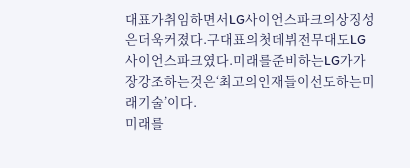대표가취임하면서LG사이언스파크의상징성은더욱커졌다.구대표의첫데뷔전무대도LG사이언스파크였다.미래를준비하는LG가가장강조하는것은‘최고의인재들이선도하는미래기술’이다.
미래를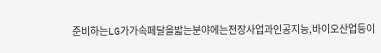준비하는LG가가속페달을밟는분야에는전장사업과인공지능,바이오산업등이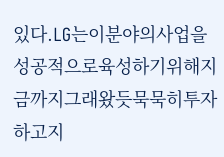있다.LG는이분야의사업을성공적으로육성하기위해지금까지그래왔듯묵묵히투자하고지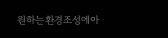원하는환경조성에아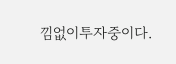낌없이투자중이다.